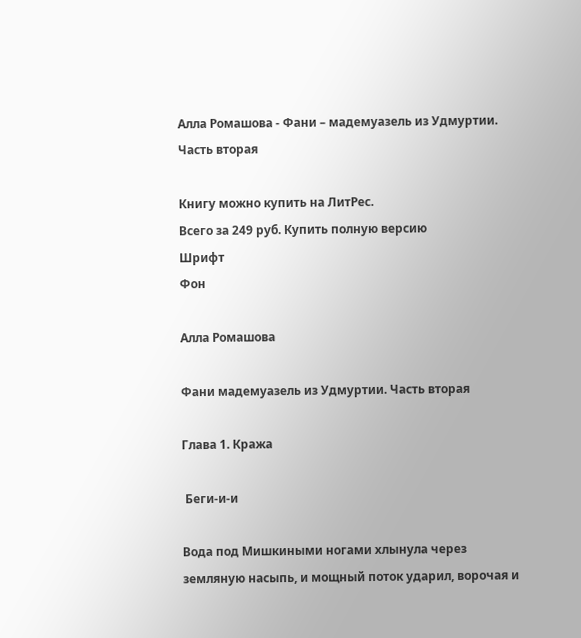Алла Ромашова - Фани – мадемуазель из Удмуртии. Часть вторая

Книгу можно купить на ЛитРес.
Всего за 249 руб. Купить полную версию
Шрифт
Фон

Алла Ромашова

Фани мадемуазель из Удмуртии. Часть вторая

Глава 1. Кража

 Беги-и-и

Вода под Мишкиными ногами хлынула через земляную насыпь, и мощный поток ударил, ворочая и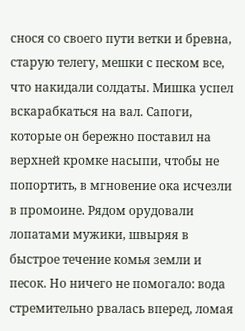снося со своего пути ветки и бревна, старую телегу, мешки с песком все, что накидали солдаты. Мишка успел вскарабкаться на вал. Сапоги, которые он бережно поставил на верхней кромке насыпи, чтобы не попортить, в мгновение ока исчезли в промоине. Рядом орудовали лопатами мужики, швыряя в быстрое течение комья земли и песок. Но ничего не помогало: вода стремительно рвалась вперед, ломая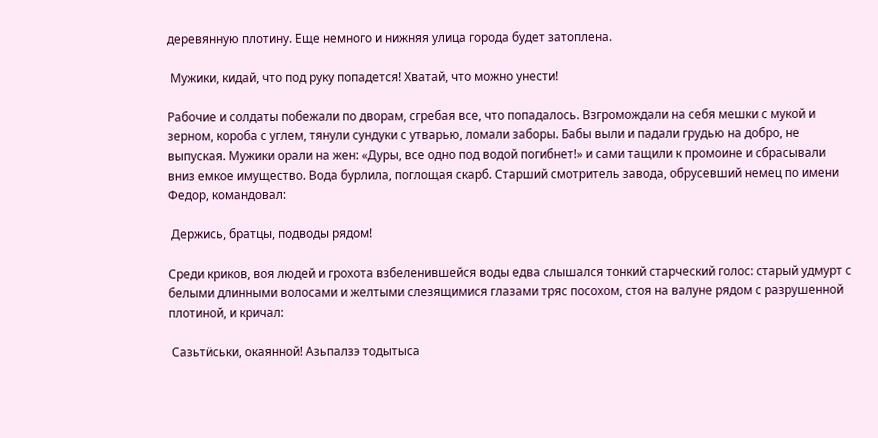деревянную плотину. Еще немного и нижняя улица города будет затоплена.

 Мужики, кидай, что под руку попадется! Хватай, что можно унести!

Рабочие и солдаты побежали по дворам, сгребая все, что попадалось. Взгромождали на себя мешки с мукой и зерном, короба с углем, тянули сундуки с утварью, ломали заборы. Бабы выли и падали грудью на добро, не выпуская. Мужики орали на жен: «Дуры, все одно под водой погибнет!» и сами тащили к промоине и сбрасывали вниз емкое имущество. Вода бурлила, поглощая скарб. Старший смотритель завода, обрусевший немец по имени Федор, командовал:

 Держись, братцы, подводы рядом!

Среди криков, воя людей и грохота взбеленившейся воды едва слышался тонкий старческий голос: старый удмурт с белыми длинными волосами и желтыми слезящимися глазами тряс посохом, стоя на валуне рядом с разрушенной плотиной, и кричал:

 Сазьтӥськи, окаянной! Азьпалзэ тодытыса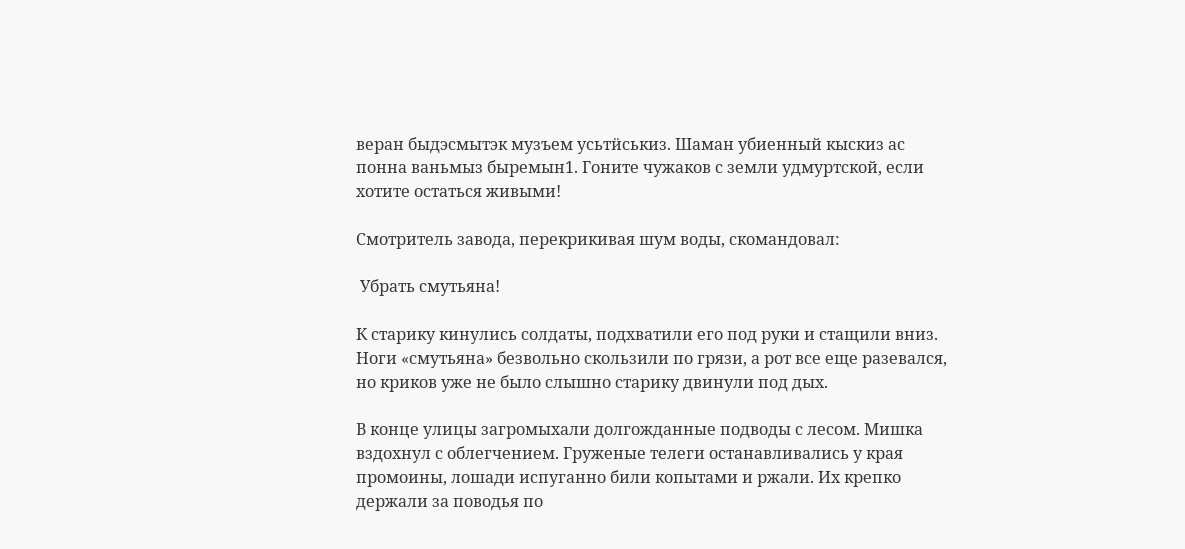веран быдэсмытэк музъем усьтӥськиз. Шаман убиенный кыскиз ас понна ваньмыз быремын1. Гоните чужаков с земли удмуртской, если хотите остаться живыми!

Смотритель завода, перекрикивая шум воды, скомандовал:

 Убрать смутьяна!

К старику кинулись солдаты, подхватили его под руки и стащили вниз. Ноги «смутьяна» безвольно скользили по грязи, а рот все еще разевался, но криков уже не было слышно старику двинули под дых.

В конце улицы загромыхали долгожданные подводы с лесом. Мишка вздохнул с облегчением. Груженые телеги останавливались у края промоины, лошади испуганно били копытами и ржали. Их крепко держали за поводья по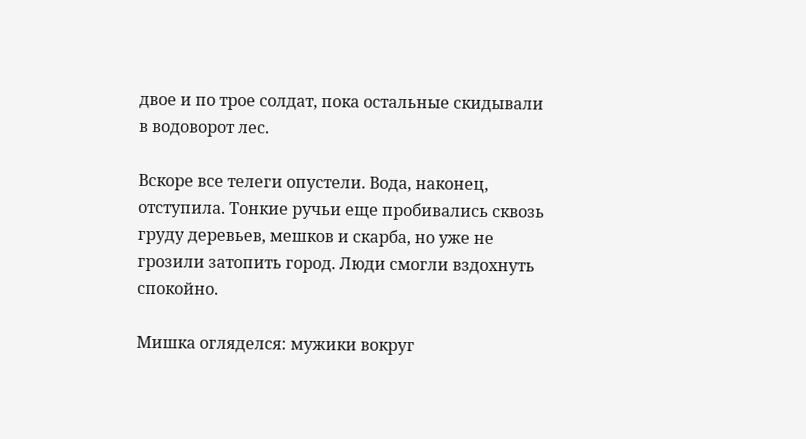двое и по трое солдат, пока остальные скидывали в водоворот лес.

Вскоре все телеги опустели. Вода, наконец, отступила. Тонкие ручьи еще пробивались сквозь груду деревьев, мешков и скарба, но уже не грозили затопить город. Люди смогли вздохнуть спокойно.

Мишка огляделся: мужики вокруг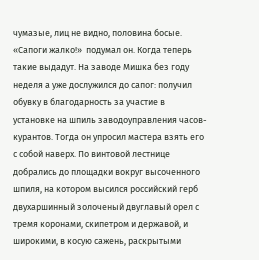чумазые, лиц не видно, половина босые. «Сапоги жалко!»  подумал он. Когда теперь такие выдадут. На заводе Мишка без году неделя а уже дослужился до сапог: получил обувку в благодарность за участие в установке на шпиль заводоуправления часов-курантов. Тогда он упросил мастера взять его с собой наверх. По винтовой лестнице добрались до площадки вокруг высоченного шпиля, на котором высился российский герб двухаршинный золоченый двуглавый орел с тремя коронами, скипетром и державой, и широкими, в косую сажень, раскрытыми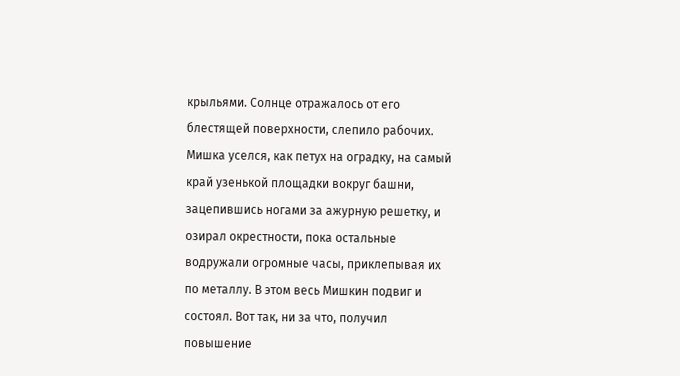крыльями. Солнце отражалось от его блестящей поверхности, слепило рабочих. Мишка уселся, как петух на оградку, на самый край узенькой площадки вокруг башни, зацепившись ногами за ажурную решетку, и озирал окрестности, пока остальные водружали огромные часы, приклепывая их по металлу. В этом весь Мишкин подвиг и состоял. Вот так, ни за что, получил повышение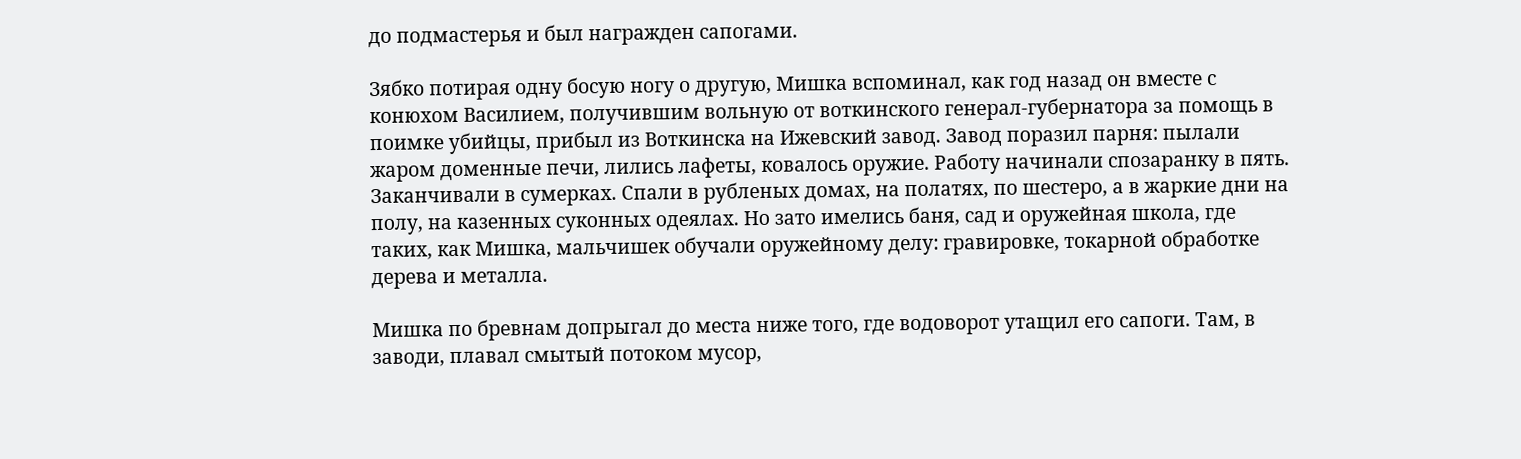до подмастерья и был награжден сапогами.

Зябко потирая одну босую ногу о другую, Мишка вспоминал, как год назад он вместе с конюхом Василием, получившим вольную от воткинского генерал-губернатора за помощь в поимке убийцы, прибыл из Воткинска на Ижевский завод. Завод поразил парня: пылали жаром доменные печи, лились лафеты, ковалось оружие. Работу начинали спозаранку в пять. Заканчивали в сумерках. Спали в рубленых домах, на полатях, по шестеро, а в жаркие дни на полу, на казенных суконных одеялах. Но зато имелись баня, сад и оружейная школа, где таких, как Мишка, мальчишек обучали оружейному делу: гравировке, токарной обработке дерева и металла.

Мишка по бревнам допрыгал до места ниже того, где водоворот утащил его сапоги. Там, в заводи, плавал смытый потоком мусор,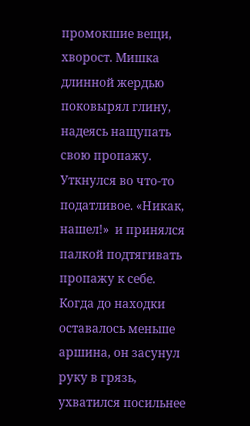промокшие вещи, хворост. Мишка длинной жердью поковырял глину, надеясь нащупать свою пропажу. Уткнулся во что-то податливое. «Никак, нашел!»  и принялся палкой подтягивать пропажу к себе. Когда до находки оставалось меньше аршина, он засунул руку в грязь, ухватился посильнее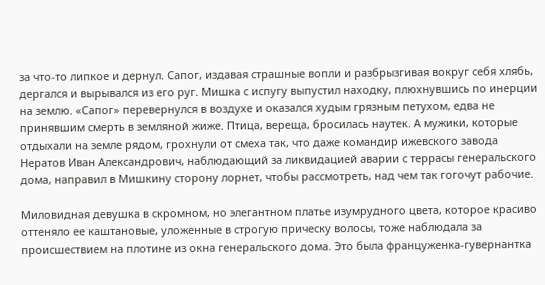за что-то липкое и дернул. Сапог, издавая страшные вопли и разбрызгивая вокруг себя хлябь, дергался и вырывался из его руг. Мишка с испугу выпустил находку, плюхнувшись по инерции на землю. «Сапог» перевернулся в воздухе и оказался худым грязным петухом, едва не принявшим смерть в земляной жиже. Птица, вереща, бросилась наутек. А мужики, которые отдыхали на земле рядом, грохнули от смеха так, что даже командир ижевского завода Нератов Иван Александрович, наблюдающий за ликвидацией аварии с террасы генеральского дома, направил в Мишкину сторону лорнет, чтобы рассмотреть, над чем так гогочут рабочие.

Миловидная девушка в скромном, но элегантном платье изумрудного цвета, которое красиво оттеняло ее каштановые, уложенные в строгую прическу волосы, тоже наблюдала за происшествием на плотине из окна генеральского дома. Это была француженка-гувернантка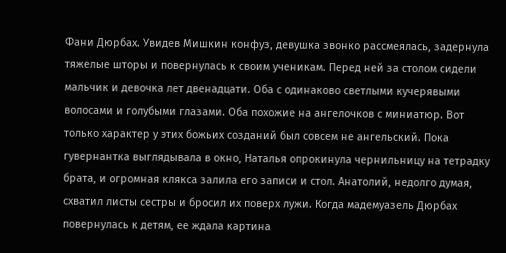Фани Дюрбах. Увидев Мишкин конфуз, девушка звонко рассмеялась, задернула тяжелые шторы и повернулась к своим ученикам. Перед ней за столом сидели мальчик и девочка лет двенадцати. Оба с одинаково светлыми кучерявыми волосами и голубыми глазами. Оба похожие на ангелочков с миниатюр. Вот только характер у этих божьих созданий был совсем не ангельский. Пока гувернантка выглядывала в окно, Наталья опрокинула чернильницу на тетрадку брата, и огромная клякса залила его записи и стол. Анатолий, недолго думая, схватил листы сестры и бросил их поверх лужи. Когда мадемуазель Дюрбах повернулась к детям, ее ждала картина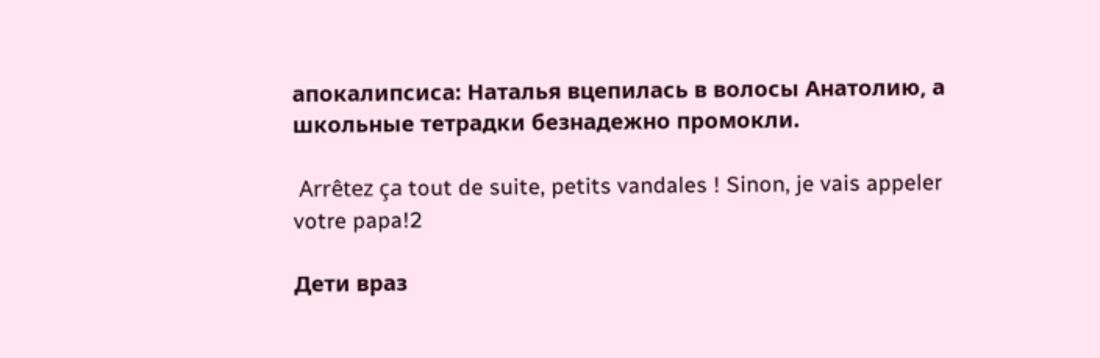апокалипсиса: Наталья вцепилась в волосы Анатолию, а школьные тетрадки безнадежно промокли.

 Arrêtez ça tout de suite, petits vandales ! Sinon, je vais appeler votre papa!2

Дети враз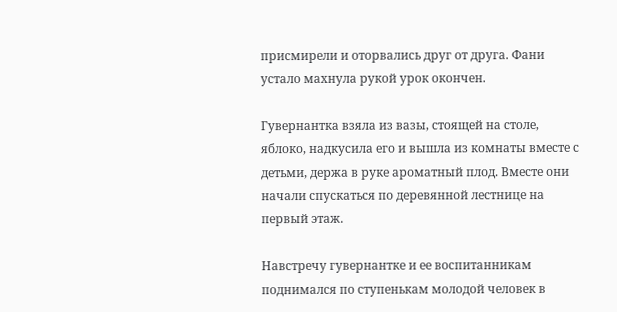присмирели и оторвались друг от друга. Фани устало махнула рукой урок окончен.

Гувернантка взяла из вазы, стоящей на столе, яблоко, надкусила его и вышла из комнаты вместе с детьми, держа в руке ароматный плод. Вместе они начали спускаться по деревянной лестнице на первый этаж.

Навстречу гувернантке и ее воспитанникам поднимался по ступенькам молодой человек в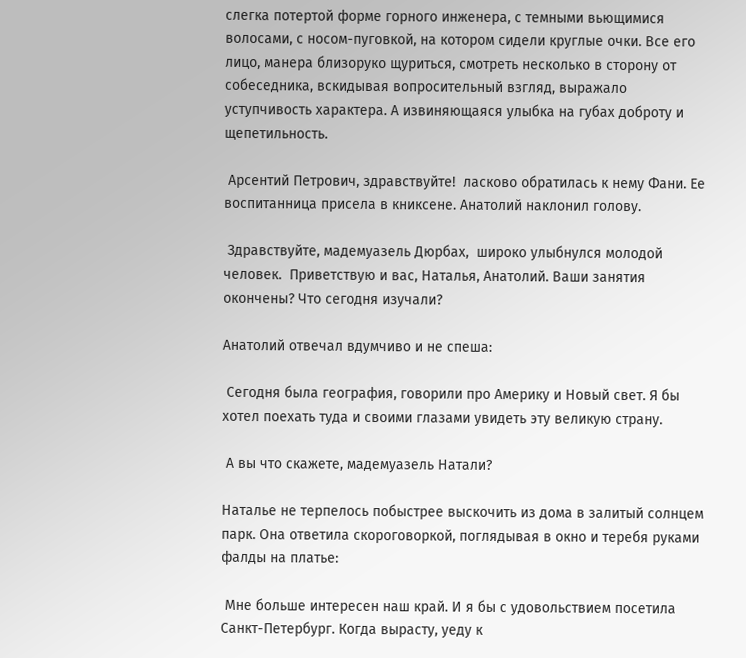слегка потертой форме горного инженера, с темными вьющимися волосами, с носом-пуговкой, на котором сидели круглые очки. Все его лицо, манера близоруко щуриться, смотреть несколько в сторону от собеседника, вскидывая вопросительный взгляд, выражало уступчивость характера. А извиняющаяся улыбка на губах доброту и щепетильность.

 Арсентий Петрович, здравствуйте!  ласково обратилась к нему Фани. Ее воспитанница присела в книксене. Анатолий наклонил голову.

 Здравствуйте, мадемуазель Дюрбах,  широко улыбнулся молодой человек.  Приветствую и вас, Наталья, Анатолий. Ваши занятия окончены? Что сегодня изучали?

Анатолий отвечал вдумчиво и не спеша:

 Сегодня была география, говорили про Америку и Новый свет. Я бы хотел поехать туда и своими глазами увидеть эту великую страну.

 А вы что скажете, мадемуазель Натали?

Наталье не терпелось побыстрее выскочить из дома в залитый солнцем парк. Она ответила скороговоркой, поглядывая в окно и теребя руками фалды на платье:

 Мне больше интересен наш край. И я бы с удовольствием посетила Санкт-Петербург. Когда вырасту, уеду к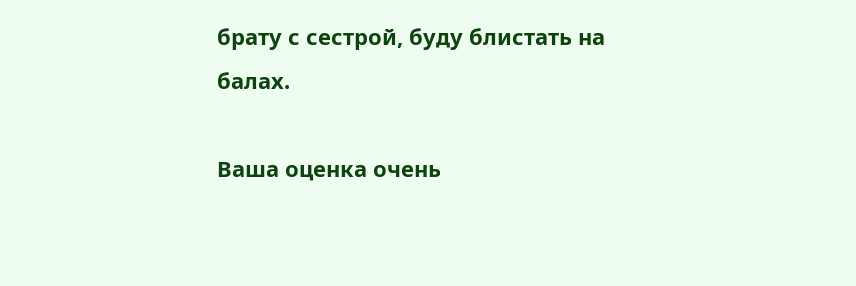брату с сестрой, буду блистать на балах.

Ваша оценка очень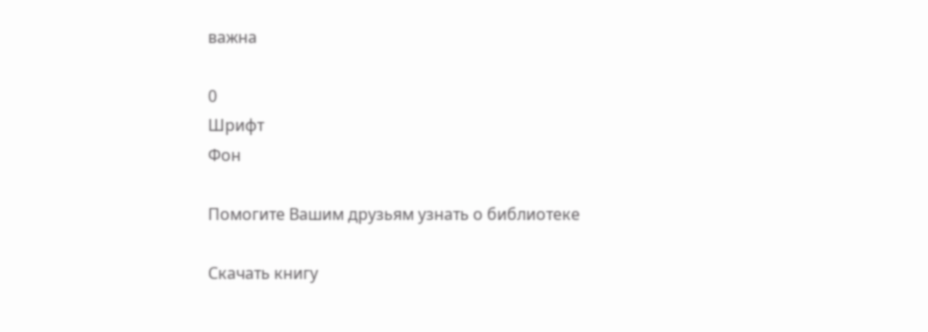важна

0
Шрифт
Фон

Помогите Вашим друзьям узнать о библиотеке

Скачать книгу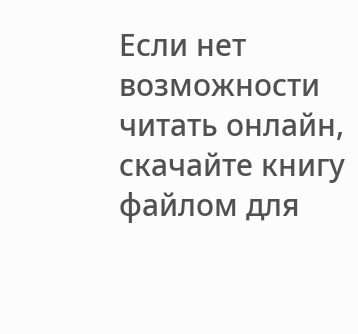Если нет возможности читать онлайн, скачайте книгу файлом для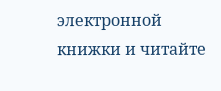электронной книжки и читайте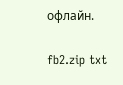офлайн.

fb2.zip txt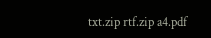txt.zip rtf.zip a4.pdf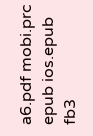a6.pdf mobi.prc epub ios.epub fb3